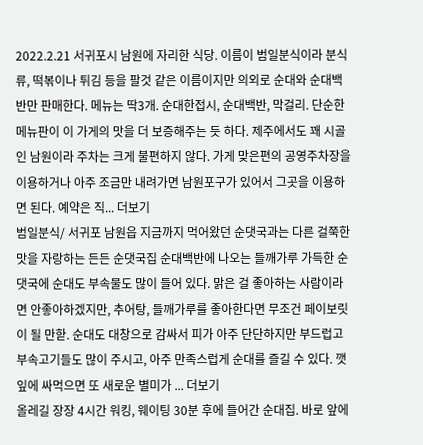2022.2.21 서귀포시 남원에 자리한 식당. 이름이 범일분식이라 분식류, 떡볶이나 튀김 등을 팔것 같은 이름이지만 의외로 순대와 순대백반만 판매한다. 메뉴는 딱3개. 순대한접시, 순대백반, 막걸리. 단순한 메뉴판이 이 가게의 맛을 더 보증해주는 듯 하다. 제주에서도 꽤 시골인 남원이라 주차는 크게 불편하지 않다. 가게 맞은편의 공영주차장을 이용하거나 아주 조금만 내려가면 남원포구가 있어서 그곳을 이용하면 된다. 예약은 직... 더보기
범일분식/ 서귀포 남원읍 지금까지 먹어왔던 순댓국과는 다른 걸쭉한 맛을 자랑하는 든든 순댓국집 순대백반에 나오는 들깨가루 가득한 순댓국에 순대도 부속물도 많이 들어 있다. 맑은 걸 좋아하는 사람이라면 안좋아하겠지만, 추어탕, 들깨가루를 좋아한다면 무조건 페이보릿이 될 만핟. 순대도 대창으로 감싸서 피가 아주 단단하지만 부드럽고 부속고기들도 많이 주시고, 아주 만족스럽게 순대를 즐길 수 있다. 깻잎에 싸먹으면 또 새로운 별미가 ... 더보기
올레길 장장 4시간 워킹, 웨이팅 30분 후에 들어간 순대집. 바로 앞에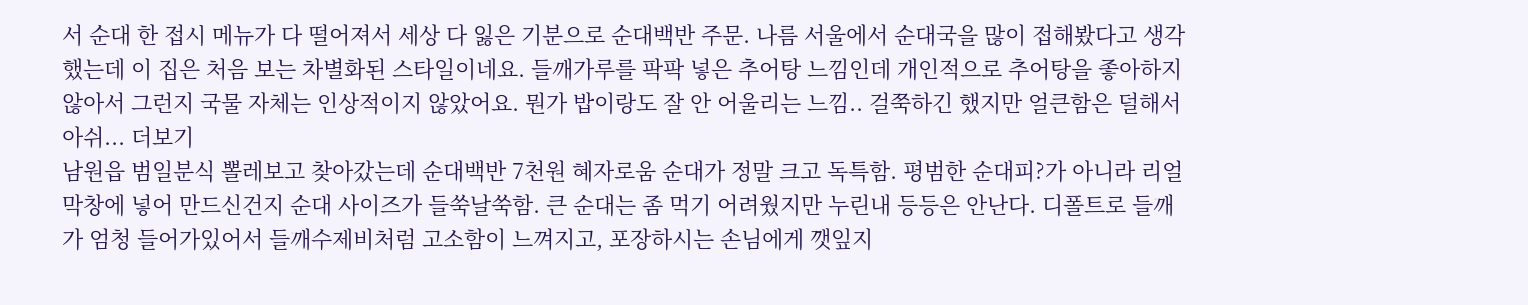서 순대 한 접시 메뉴가 다 떨어져서 세상 다 잃은 기분으로 순대백반 주문. 나름 서울에서 순대국을 많이 접해봤다고 생각했는데 이 집은 처음 보는 차별화된 스타일이네요. 들깨가루를 팍팍 넣은 추어탕 느낌인데 개인적으로 추어탕을 좋아하지 않아서 그런지 국물 자체는 인상적이지 않았어요. 뭔가 밥이랑도 잘 안 어울리는 느낌.. 걸쭉하긴 했지만 얼큰함은 덜해서 아쉬... 더보기
남원읍 범일분식 뽈레보고 찾아갔는데 순대백반 7천원 혜자로움 순대가 정말 크고 독특함. 평범한 순대피?가 아니라 리얼 막창에 넣어 만드신건지 순대 사이즈가 들쑥날쑥함. 큰 순대는 좀 먹기 어려웠지만 누린내 등등은 안난다. 디폴트로 들깨가 엄청 들어가있어서 들깨수제비처럼 고소함이 느껴지고, 포장하시는 손님에게 깻잎지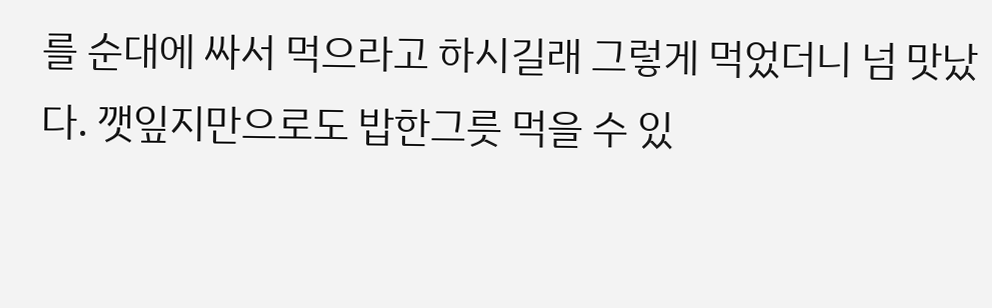를 순대에 싸서 먹으라고 하시길래 그렇게 먹었더니 넘 맛났다. 깻잎지만으로도 밥한그릇 먹을 수 있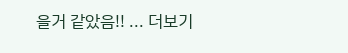을거 같았음!! ... 더보기